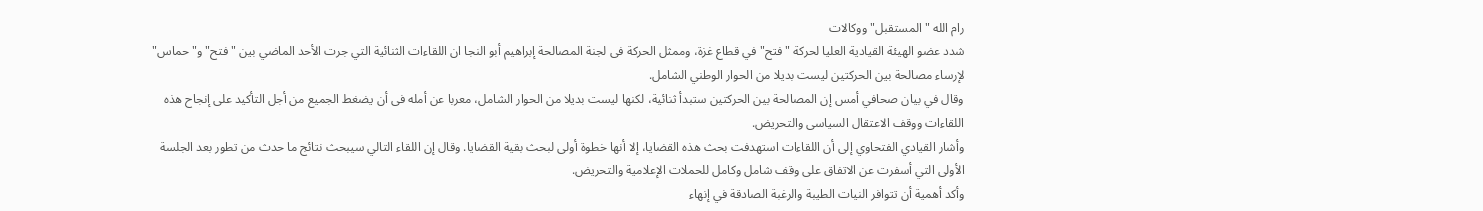رام الله "المستقبل" ووكالات
شدد عضو الهيئة القيادية العليا لحركة "فتح" في قطاع غزة، وممثل الحركة فى لجنة المصالحة إبراهيم أبو النجا ان اللقاءات الثنائية التي جرت الأحد الماضي بين "فتح" و"حماس" لإرساء مصالحة بين الحركتين ليست بديلا من الحوار الوطني الشامل.
وقال في بيان صحافي أمس إن المصالحة بين الحركتين ستبدأ ثنائية، لكنها ليست بديلا من الحوار الشامل، معربا عن أمله فى أن يضغط الجميع من أجل التأكيد على إنجاح هذه اللقاءات ووقف الاعتقال السياسى والتحريض.
وأشار القيادي الفتحاوي إلى أن اللقاءات استهدفت بحث هذه القضايا، إلا أنها خطوة أولى لبحث بقية القضايا. وقال إن اللقاء التالي سيبحث نتائج ما حدث من تطور بعد الجلسة الأولى التي أسفرت عن الاتفاق على وقف شامل وكامل للحملات الإعلامية والتحريض.
وأكد أهمية أن تتوافر النيات الطيبة والرغبة الصادقة في إنهاء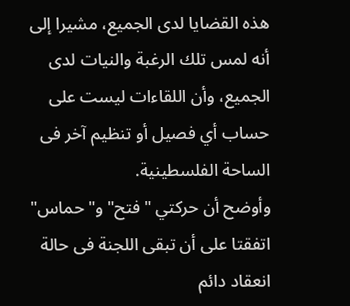هذه القضايا لدى الجميع، مشيرا إلى أنه لمس تلك الرغبة والنيات لدى الجميع، وأن اللقاءات ليست على حساب أي فصيل أو تنظيم آخر فى الساحة الفلسطينية.
وأوضح أن حركتي "فتح" و"حماس" اتفقتا على أن تبقى اللجنة فى حالة انعقاد دائم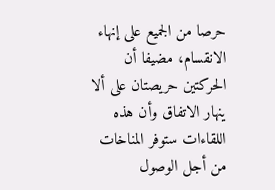حرصا من الجميع على إنهاء الانقسام، مضيفا أن الحركتين حريصتان على ألا ينهار الاتفاق وأن هذه اللقاءات ستوفر المناخات من أجل الوصول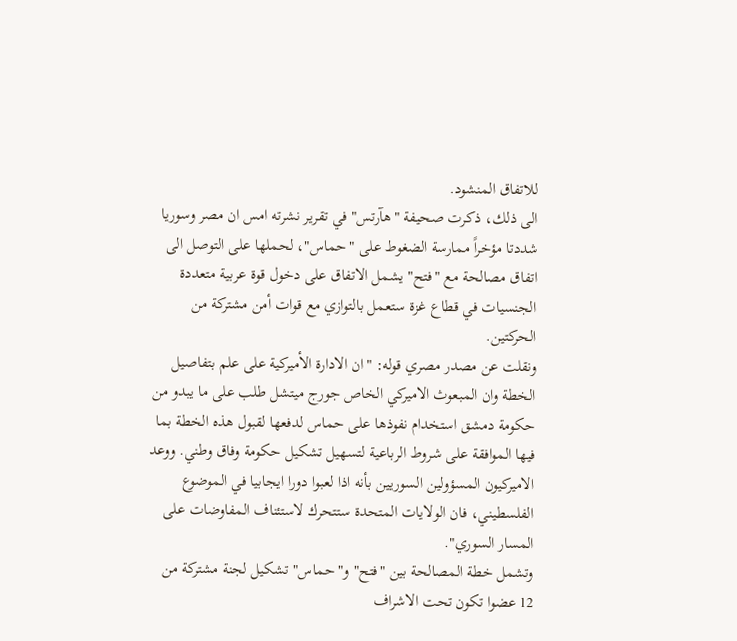للاتفاق المنشود.
الى ذلك، ذكرت صحيفة "هآرتس" في تقرير نشرته امس ان مصر وسوريا شددتا مؤخراً ممارسة الضغوط على "حماس"، لحملها على التوصل الى اتفاق مصالحة مع "فتح" يشمل الاتفاق على دخول قوة عربية متعددة الجنسيات في قطاع غزة ستعمل بالتوازي مع قوات أمن مشتركة من الحركتين.
ونقلت عن مصدر مصري قوله: "ان الادارة الأميركية على علم بتفاصيل الخطة وان المبعوث الاميركي الخاص جورج ميتشل طلب على ما يبدو من حكومة دمشق استخدام نفوذها على حماس لدفعها لقبول هذه الخطة بما فيها الموافقة على شروط الرباعية لتسهيل تشكيل حكومة وفاق وطني. ووعد الاميركيون المسؤولين السوريين بأنه اذا لعبوا دورا ايجابيا في الموضوع الفلسطيني، فان الولايات المتحدة ستتحرك لاستئناف المفاوضات على المسار السوري".
وتشمل خطة المصالحة بين "فتح" و"حماس" تشكيل لجنة مشتركة من 12 عضوا تكون تحت الاشراف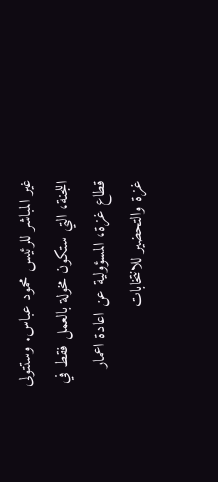غير المباشر للرئيس محمود عباس. وستتولى اللجنة، التي ستكون مخولة بالعمل فقط في قطاع غزة، المسؤولية عن اعادة اعمار غزة والتحضير للانتخابات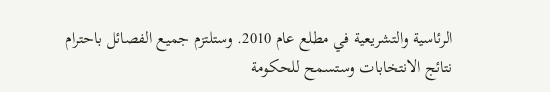الرئاسية والتشريعية في مطلع عام 2010. وستلتزم جميع الفصائل باحترام نتائج الانتخابات وستسمح للحكومة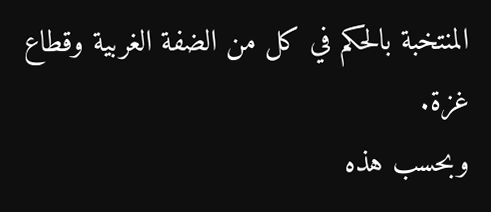المنتخبة بالحكم في كل من الضفة الغربية وقطاع غزة.
وبحسب هذه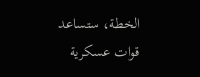الخطة، ستساعد قوات عسكرية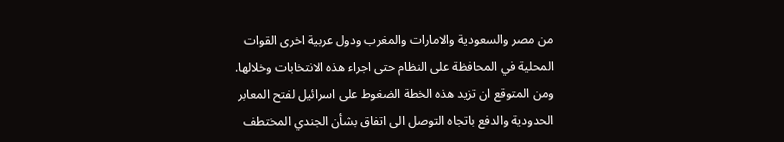من مصر والسعودية والامارات والمغرب ودول عربية اخرى القوات المحلية في المحافظة على النظام حتى اجراء هذه الانتخابات وخلالها. ومن المتوقع ان تزيد هذه الخطة الضغوط على اسرائيل لفتح المعابر الحدودية والدفع باتجاه التوصل الى اتفاق بشأن الجندي المختطف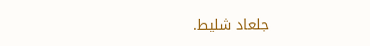جلعاد شليط.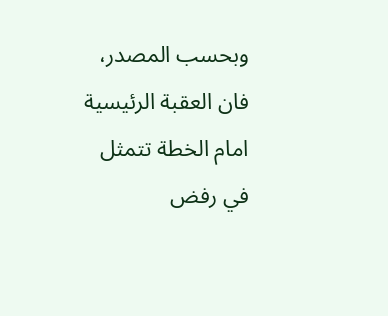وبحسب المصدر، فان العقبة الرئيسية امام الخطة تتمثل في رفض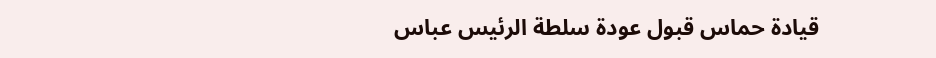قيادة حماس قبول عودة سلطة الرئيس عباس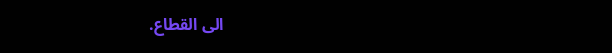الى القطاع.